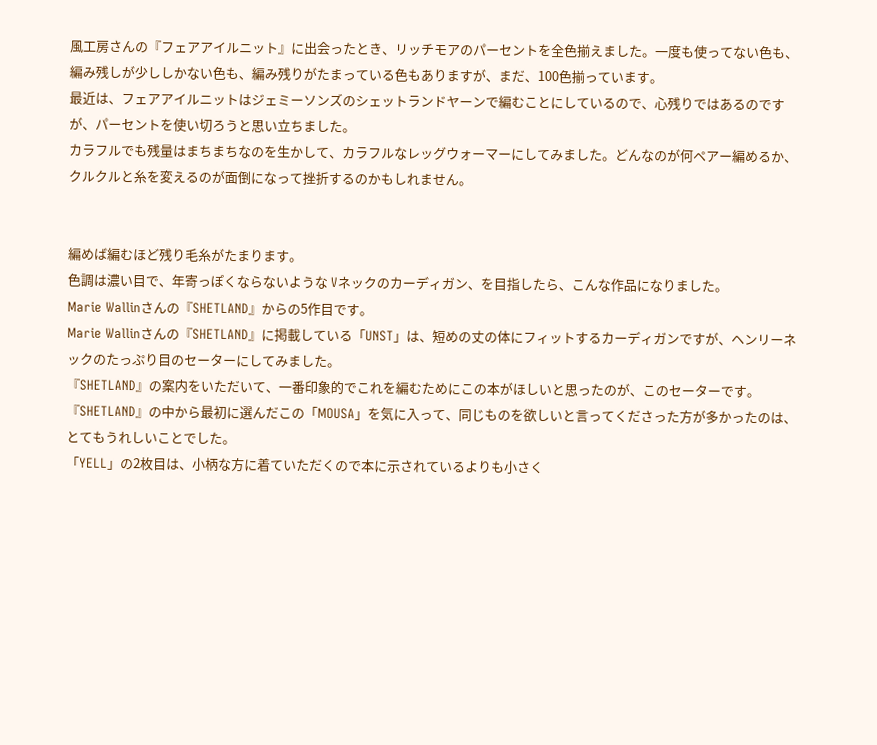風工房さんの『フェアアイルニット』に出会ったとき、リッチモアのパーセントを全色揃えました。一度も使ってない色も、編み残しが少ししかない色も、編み残りがたまっている色もありますが、まだ、100色揃っています。
最近は、フェアアイルニットはジェミーソンズのシェットランドヤーンで編むことにしているので、心残りではあるのですが、パーセントを使い切ろうと思い立ちました。
カラフルでも残量はまちまちなのを生かして、カラフルなレッグウォーマーにしてみました。どんなのが何ペアー編めるか、クルクルと糸を変えるのが面倒になって挫折するのかもしれません。


編めば編むほど残り毛糸がたまります。
色調は濃い目で、年寄っぽくならないような Vネックのカーディガン、を目指したら、こんな作品になりました。
Marie Wallinさんの『SHETLAND』からの5作目です。
Marie Wallinさんの『SHETLAND』に掲載している「UNST」は、短めの丈の体にフィットするカーディガンですが、ヘンリーネックのたっぷり目のセーターにしてみました。
『SHETLAND』の案内をいただいて、一番印象的でこれを編むためにこの本がほしいと思ったのが、このセーターです。
『SHETLAND』の中から最初に選んだこの「MOUSA」を気に入って、同じものを欲しいと言ってくださった方が多かったのは、とてもうれしいことでした。
「YELL」の2枚目は、小柄な方に着ていただくので本に示されているよりも小さく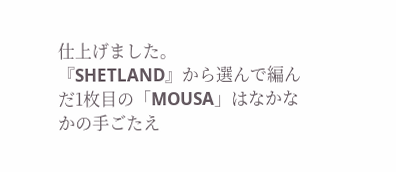仕上げました。
『SHETLAND』から選んで編んだ1枚目の「MOUSA」はなかなかの手ごたえ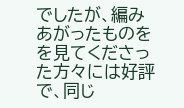でしたが、編みあがったものをを見てくださった方々には好評で、同じ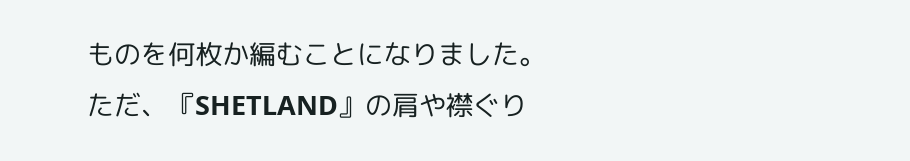ものを何枚か編むことになりました。
ただ、『SHETLAND』の肩や襟ぐり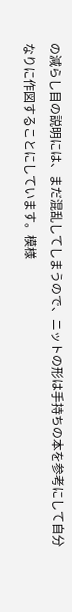の減らし目の説明には、まだ混乱してしまうので、ニットの形は手持ちの本を参考にして自分なりに作図することにしています。模様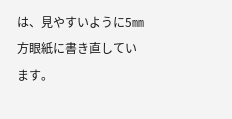は、見やすいように5㎜方眼紙に書き直しています。